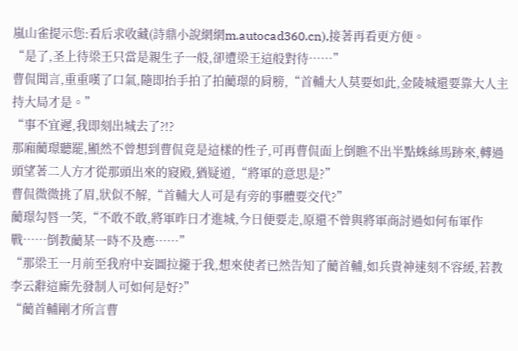嵐山雀提示您:看后求收藏(詩鼎小說網網m.autocad360.cn),接著再看更方便。
“是了,圣上待梁王只當是親生子一般,卻遭梁王這般對待……”
曹侃聞言,重重嘆了口氣,隨即抬手拍了拍藺璟的肩膀,“首輔大人莫要如此,金陵城還要靠大人主持大局才是。”
“事不宜遲,我即刻出城去了?!?
那廂藺璟聽罷,顯然不曾想到曹侃竟是這樣的性子,可再曹侃面上倒瞧不出半點蛛絲馬跡來,轉過頭望著二人方才從那頭出來的寢殿,猶疑道,“將軍的意思是?”
曹侃微微挑了眉,狀似不解,“首輔大人可是有旁的事體要交代?”
藺璟勾唇一笑,“不敢不敢,將軍昨日才進城,今日便要走,原還不曾與將軍商討過如何布軍作戰……倒教藺某一時不及應……”
“那梁王一月前至我府中妄圖拉攏于我,想來使者已然告知了藺首輔,如兵貴神速刻不容緩,若教李云辭這廝先發制人可如何是好?”
“藺首輔剛才所言曹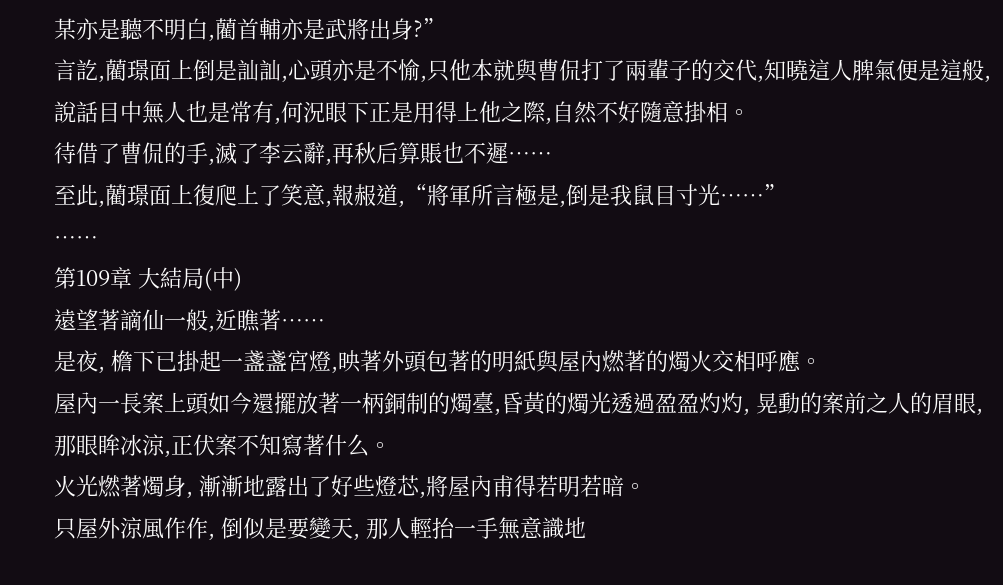某亦是聽不明白,藺首輔亦是武將出身?”
言訖,藺璟面上倒是訕訕,心頭亦是不愉,只他本就與曹侃打了兩輩子的交代,知曉這人脾氣便是這般,說話目中無人也是常有,何況眼下正是用得上他之際,自然不好隨意掛相。
待借了曹侃的手,滅了李云辭,再秋后算賬也不遲……
至此,藺璟面上復爬上了笑意,報赧道,“將軍所言極是,倒是我鼠目寸光……”
……
第109章 大結局(中)
遠望著謫仙一般,近瞧著……
是夜, 檐下已掛起一盞盞宮燈,映著外頭包著的明紙與屋內燃著的燭火交相呼應。
屋內一長案上頭如今還擺放著一柄銅制的燭臺,昏黃的燭光透過盈盈灼灼, 晃動的案前之人的眉眼,那眼眸冰涼,正伏案不知寫著什么。
火光燃著燭身, 漸漸地露出了好些燈芯,將屋內甫得若明若暗。
只屋外涼風作作, 倒似是要變天, 那人輕抬一手無意識地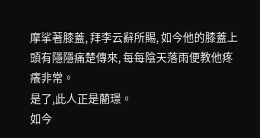摩挲著膝蓋, 拜李云辭所賜, 如今他的膝蓋上頭有隱隱痛楚傳來, 每每陰天落雨便教他疼癢非常。
是了,此人正是藺璟。
如今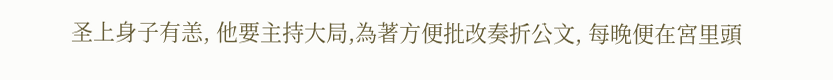圣上身子有恙, 他要主持大局,為著方便批改奏折公文, 每晚便在宮里頭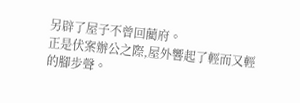另辟了屋子不曾回藺府。
正是伏案辦公之際,屋外響起了輕而又輕的腳步聲。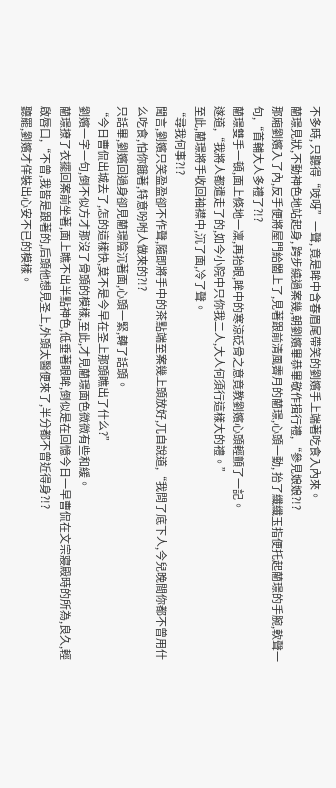不多時, 只聽得“吱呀”一聲, 竟是眸中含春眉尾帶笑的劉嬪手上端著吃食入內來。
藺璟見狀,不動神色地站起身, 跨步繞過案幾,朝劉嬪畢恭畢敬作揖行禮, “參見娘娘?!?
那廂劉嬪入了內,反手便將屋門給闔上了,見著跟前清風霽月的藺璟,心頭一動, 抬了纖纖玉指便托起藺璟的手腕,軟聲一句,“首輔大人多禮了?!?
藺璟雙手一頓,面上倏地一凜,再抬眼,眸中的寒涼砭骨之意竟教劉嬪心頭輕顫了一記。
遂道,“我將人都遣走了的,如今小院中只你我二人,大人何須行這樣大的禮。”
至此,藺璟將手收回袖襟中,沉了面,冷了聲。
“尋我何事?!?
聞言,劉嬪只笑盈盈卻不作聲,隨即將手中的茶點端至案幾上頭放好,兀自說道,“我問了底下人,今兒晚間你都不曾用什么吃食,怕你餓著,特意吩咐人做來的?!?
只話畢,劉嬪回過身卻見藺璟陰沉著面,心頭一緊,轉了話頭。
“今日曹侃出城去了,怎的這樣快,莫不是今早在圣上那頭瞧出了什么?”
劉嬪一字一句,倒不似方才那沒了骨頭的模樣,至此,才見藺璟面色微微有些和緩。
藺璟撩了衣擺回案前坐著,面上瞧不出半點神色,低垂著眼眸,倒似是在回憶今日一早曹侃在文宗寢殿時的所為,良久,輕啟唇口,“不曾,我皆是跟著的,后頭他想見圣上,外頭太醫便來了,半分都不曾近得身?!?
聽罷,劉嬪才佯裝出心安不已的模樣。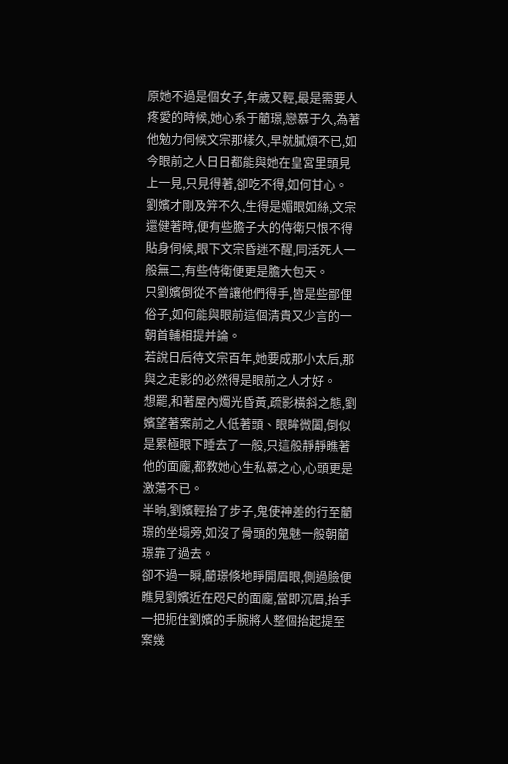原她不過是個女子,年歲又輕,最是需要人疼愛的時候,她心系于藺璟,戀慕于久,為著他勉力伺候文宗那樣久,早就膩煩不已,如今眼前之人日日都能與她在皇宮里頭見上一見,只見得著,卻吃不得,如何甘心。
劉嬪才剛及笄不久,生得是媚眼如絲,文宗還健著時,便有些膽子大的侍衛只恨不得貼身伺候,眼下文宗昏迷不醒,同活死人一般無二,有些侍衛便更是膽大包天。
只劉嬪倒從不曾讓他們得手,皆是些鄙俚俗子,如何能與眼前這個清貴又少言的一朝首輔相提并論。
若說日后待文宗百年,她要成那小太后,那與之走影的必然得是眼前之人才好。
想罷,和著屋內燭光昏黃,疏影橫斜之態,劉嬪望著案前之人低著頭、眼眸微闔,倒似是累極眼下睡去了一般,只這般靜靜瞧著他的面龐,都教她心生私慕之心,心頭更是激蕩不已。
半晌,劉嬪輕抬了步子,鬼使神差的行至藺璟的坐塌旁,如沒了骨頭的鬼魅一般朝藺璟靠了過去。
卻不過一瞬,藺璟倏地睜開眉眼,側過臉便瞧見劉嬪近在咫尺的面龐,當即沉眉,抬手一把扼住劉嬪的手腕將人整個抬起提至案幾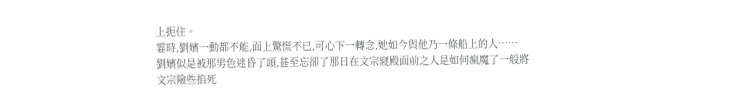上扼住。
霎時,劉嬪一動都不能,面上驚慌不已,可心下一轉念,她如今與他乃一條船上的人……
劉嬪似是被那男色迷昏了頭,甚至忘卻了那日在文宗寢殿面前之人是如何瘋魔了一般將文宗險些掐死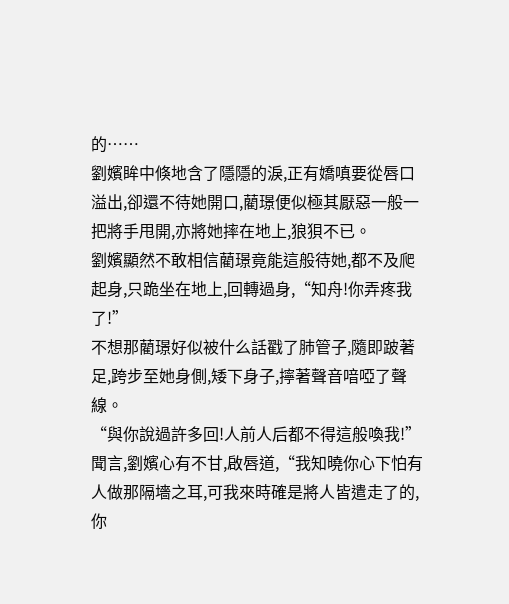的……
劉嬪眸中倏地含了隱隱的淚,正有嬌嗔要從唇口溢出,卻還不待她開口,藺璟便似極其厭惡一般一把將手甩開,亦將她摔在地上,狼狽不已。
劉嬪顯然不敢相信藺璟竟能這般待她,都不及爬起身,只跪坐在地上,回轉過身,“知舟!你弄疼我了!”
不想那藺璟好似被什么話戳了肺管子,隨即跛著足,跨步至她身側,矮下身子,擰著聲音喑啞了聲線。
“與你說過許多回!人前人后都不得這般喚我!”
聞言,劉嬪心有不甘,啟唇道,“我知曉你心下怕有人做那隔墻之耳,可我來時確是將人皆遣走了的,你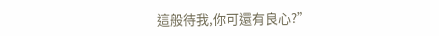這般待我,你可還有良心?”